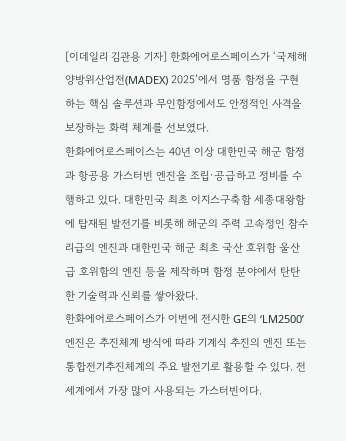[이데일리 김관용 기자] 한화에어로스페이스가 ‘국제해양방위산업전(MADEX) 2025’에서 명품 함정을 구현하는 핵심 솔루션과 무인함정에서도 안정적인 사격을 보장하는 화력 체계를 선보였다.
한화에어로스페이스는 40년 이상 대한민국 해군 함정과 항공용 가스터빈 엔진을 조립·공급하고 정비를 수행하고 있다. 대한민국 최초 이지스구축함 세종대왕함에 탑재된 발전기를 비롯해 해군의 주력 고속정인 참수리급의 엔진과 대한민국 해군 최초 국산 호위함 울산급 호위함의 엔진 등을 제작하며 함정 분야에서 탄탄한 기술력과 신뢰를 쌓아왔다.
한화에어로스페이스가 이번에 전시한 GE의 ‘LM2500’ 엔진은 추진체계 방식에 따라 기계식 추진의 엔진 또는 통합전기추진체계의 주요 발전기로 활용할 수 있다. 전 세계에서 가장 많이 사용되는 가스터빈이다.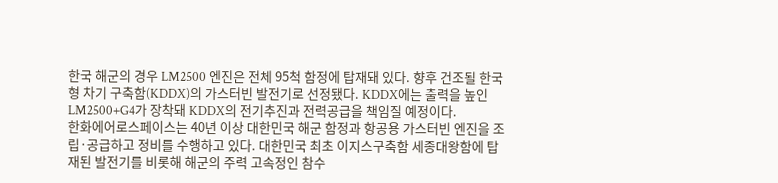한국 해군의 경우 LM2500 엔진은 전체 95척 함정에 탑재돼 있다. 향후 건조될 한국형 차기 구축함(KDDX)의 가스터빈 발전기로 선정됐다. KDDX에는 출력을 높인 LM2500+G4가 장착돼 KDDX의 전기추진과 전력공급을 책임질 예정이다.
한화에어로스페이스는 40년 이상 대한민국 해군 함정과 항공용 가스터빈 엔진을 조립·공급하고 정비를 수행하고 있다. 대한민국 최초 이지스구축함 세종대왕함에 탑재된 발전기를 비롯해 해군의 주력 고속정인 참수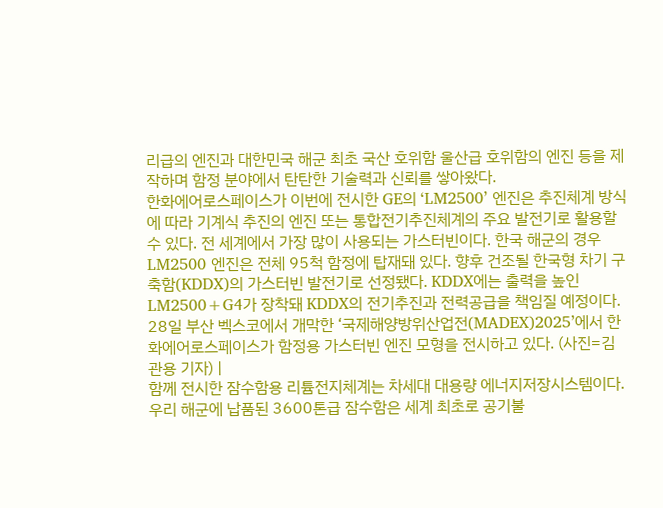리급의 엔진과 대한민국 해군 최초 국산 호위함 울산급 호위함의 엔진 등을 제작하며 함정 분야에서 탄탄한 기술력과 신뢰를 쌓아왔다.
한화에어로스페이스가 이번에 전시한 GE의 ‘LM2500’ 엔진은 추진체계 방식에 따라 기계식 추진의 엔진 또는 통합전기추진체계의 주요 발전기로 활용할 수 있다. 전 세계에서 가장 많이 사용되는 가스터빈이다. 한국 해군의 경우 LM2500 엔진은 전체 95척 함정에 탑재돼 있다. 향후 건조될 한국형 차기 구축함(KDDX)의 가스터빈 발전기로 선정됐다. KDDX에는 출력을 높인 LM2500+G4가 장착돼 KDDX의 전기추진과 전력공급을 책임질 예정이다.
28일 부산 벡스코에서 개막한 ‘국제해양방위산업전(MADEX)2025’에서 한화에어로스페이스가 함정용 가스터빈 엔진 모형을 전시하고 있다. (사진=김관용 기자) |
함께 전시한 잠수함용 리튬전지체계는 차세대 대용량 에너지저장시스템이다. 우리 해군에 납품된 3600톤급 잠수함은 세계 최초로 공기불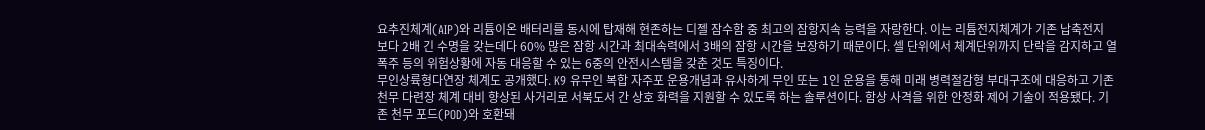요추진체계(AIP)와 리튬이온 배터리를 동시에 탑재해 현존하는 디젤 잠수함 중 최고의 잠항지속 능력을 자랑한다. 이는 리튬전지체계가 기존 납축전지 보다 2배 긴 수명을 갖는데다 60% 많은 잠항 시간과 최대속력에서 3배의 잠항 시간을 보장하기 때문이다. 셀 단위에서 체계단위까지 단락을 감지하고 열폭주 등의 위험상황에 자동 대응할 수 있는 6중의 안전시스템을 갖춘 것도 특징이다.
무인상륙형다연장 체계도 공개했다. K9 유무인 복합 자주포 운용개념과 유사하게 무인 또는 1인 운용을 통해 미래 병력절감형 부대구조에 대응하고 기존 천무 다련장 체계 대비 향상된 사거리로 서북도서 간 상호 화력을 지원할 수 있도록 하는 솔루션이다. 함상 사격을 위한 안정화 제어 기술이 적용됐다. 기존 천무 포드(POD)와 호환돼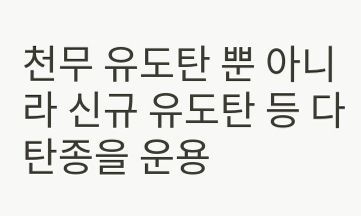천무 유도탄 뿐 아니라 신규 유도탄 등 다탄종을 운용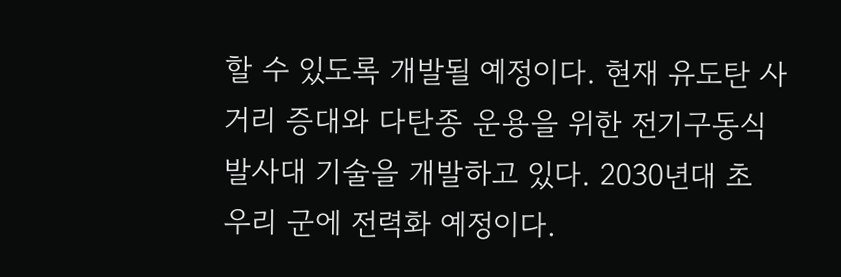할 수 있도록 개발될 예정이다. 현재 유도탄 사거리 증대와 다탄종 운용을 위한 전기구동식 발사대 기술을 개발하고 있다. 2030년대 초 우리 군에 전력화 예정이다.